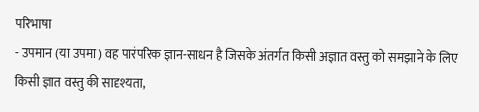परिभाषा
- उपमान (या उपमा) वह पारंपरिक ज्ञान-साधन है जिसके अंतर्गत किसी अज्ञात वस्तु को समझाने के लिए किसी ज्ञात वस्तु की सादृश्यता,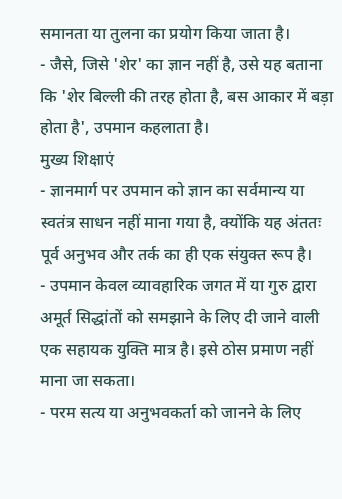समानता या तुलना का प्रयोग किया जाता है।
- जैसे, जिसे 'शेर' का ज्ञान नहीं है, उसे यह बताना कि 'शेर बिल्ली की तरह होता है, बस आकार में बड़ा होता है', उपमान कहलाता है।
मुख्य शिक्षाएं
- ज्ञानमार्ग पर उपमान को ज्ञान का सर्वमान्य या स्वतंत्र साधन नहीं माना गया है, क्योंकि यह अंततः पूर्व अनुभव और तर्क का ही एक संयुक्त रूप है।
- उपमान केवल व्यावहारिक जगत में या गुरु द्वारा अमूर्त सिद्धांतों को समझाने के लिए दी जाने वाली एक सहायक युक्ति मात्र है। इसे ठोस प्रमाण नहीं माना जा सकता।
- परम सत्य या अनुभवकर्ता को जानने के लिए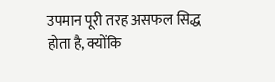उपमान पूरी तरह असफल सिद्ध होता है, क्योंकि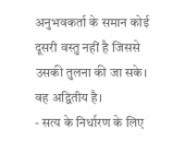अनुभवकर्ता के समान कोई दूसरी वस्तु नहीं है जिससे उसकी तुलना की जा सके। वह अद्वितीय है।
- सत्य के निर्धारण के लिए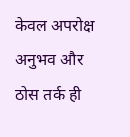केवल अपरोक्ष अनुभव और ठोस तर्क ही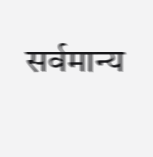सर्वमान्य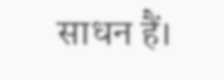साधन हैं।